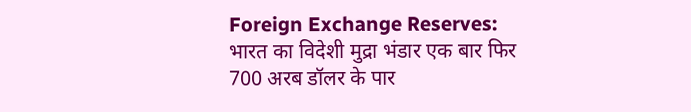Foreign Exchange Reserves: भारत का विदेशी मुद्रा भंडार एक बार फिर 700 अरब डॉलर के पार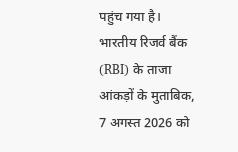पहुंच गया है। भारतीय रिजर्व बैंक (RBI) के ताजा आंकड़ों के मुताबिक, 7 अगस्त 2026 को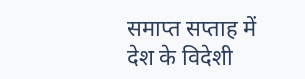समाप्त सप्ताह में देश के विदेशी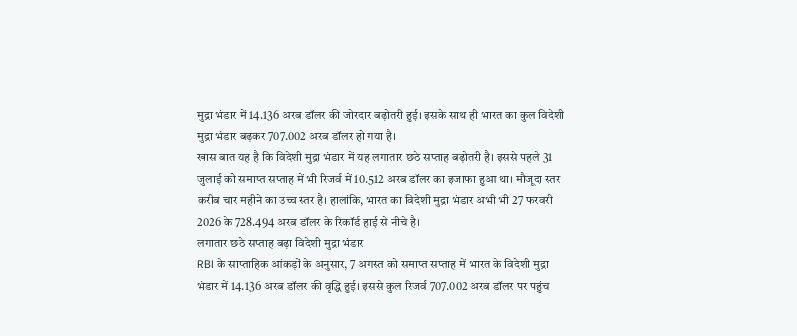मुद्रा भंडार में 14.136 अरब डॉलर की जोरदार बढ़ोतरी हुई। इसके साथ ही भारत का कुल विदेशी मुद्रा भंडार बढ़कर 707.002 अरब डॉलर हो गया है।
खास बात यह है कि विदेशी मुद्रा भंडार में यह लगातार छठे सप्ताह बढ़ोतरी है। इससे पहले 31 जुलाई को समाप्त सप्ताह में भी रिजर्व में 10.512 अरब डॉलर का इजाफा हुआ था। मौजूदा स्तर करीब चार महीने का उच्च स्तर है। हालांकि, भारत का विदेशी मुद्रा भंडार अभी भी 27 फरवरी 2026 के 728.494 अरब डॉलर के रिकॉर्ड हाई से नीचे है।
लगातार छठे सप्ताह बढ़ा विदेशी मुद्रा भंडार
RBI के साप्ताहिक आंकड़ों के अनुसार, 7 अगस्त को समाप्त सप्ताह में भारत के विदेशी मुद्रा भंडार में 14.136 अरब डॉलर की वृद्धि हुई। इससे कुल रिजर्व 707.002 अरब डॉलर पर पहुंच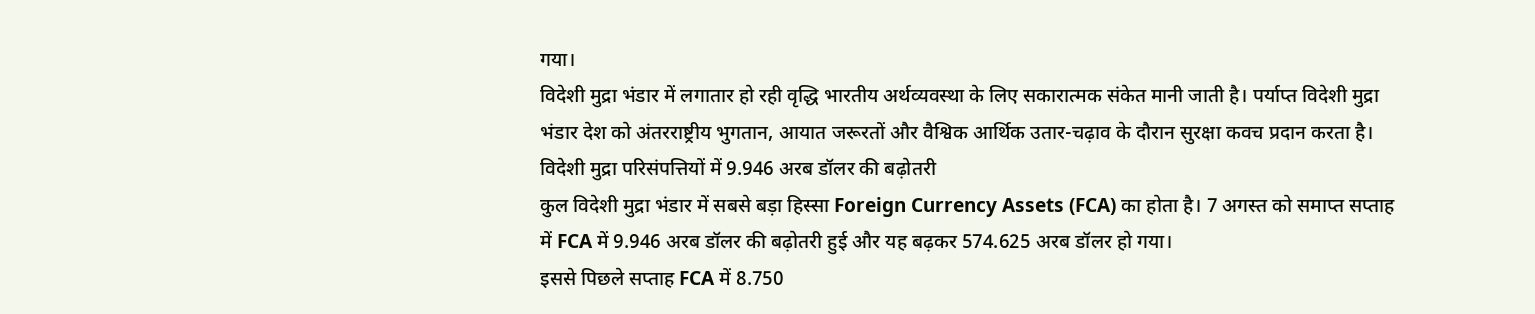गया।
विदेशी मुद्रा भंडार में लगातार हो रही वृद्धि भारतीय अर्थव्यवस्था के लिए सकारात्मक संकेत मानी जाती है। पर्याप्त विदेशी मुद्रा भंडार देश को अंतरराष्ट्रीय भुगतान, आयात जरूरतों और वैश्विक आर्थिक उतार-चढ़ाव के दौरान सुरक्षा कवच प्रदान करता है।
विदेशी मुद्रा परिसंपत्तियों में 9.946 अरब डॉलर की बढ़ोतरी
कुल विदेशी मुद्रा भंडार में सबसे बड़ा हिस्सा Foreign Currency Assets (FCA) का होता है। 7 अगस्त को समाप्त सप्ताह में FCA में 9.946 अरब डॉलर की बढ़ोतरी हुई और यह बढ़कर 574.625 अरब डॉलर हो गया।
इससे पिछले सप्ताह FCA में 8.750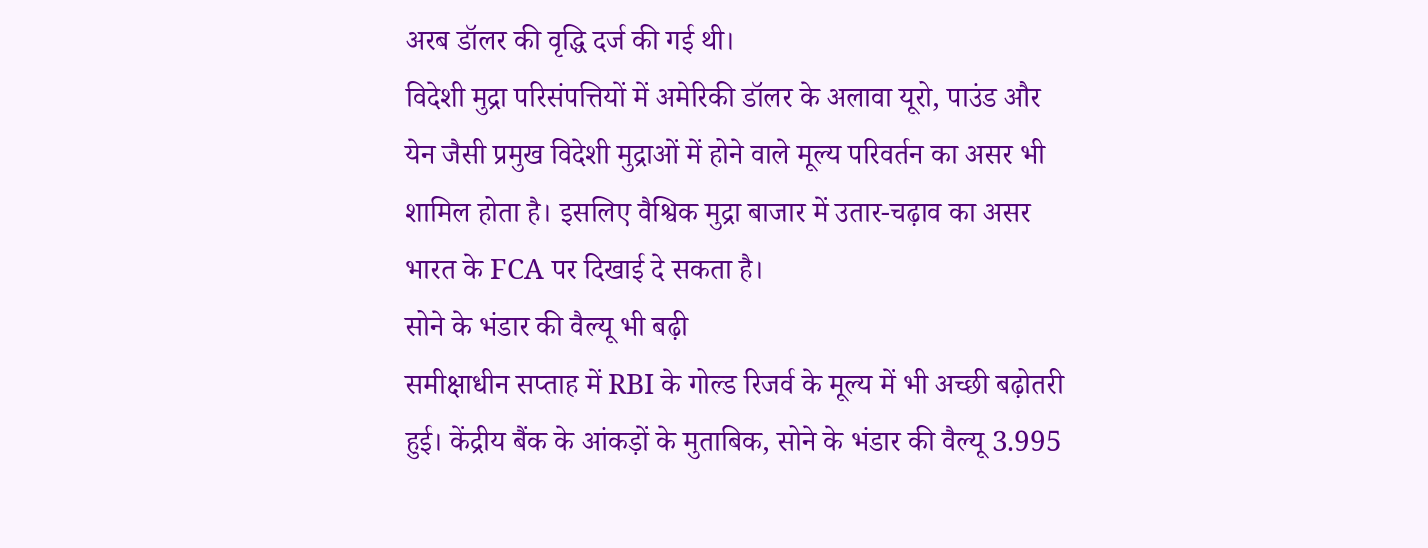अरब डॉलर की वृद्धि दर्ज की गई थी।
विदेशी मुद्रा परिसंपत्तियों में अमेरिकी डॉलर के अलावा यूरो, पाउंड और येन जैसी प्रमुख विदेशी मुद्राओं में होने वाले मूल्य परिवर्तन का असर भी शामिल होता है। इसलिए वैश्विक मुद्रा बाजार में उतार-चढ़ाव का असर भारत के FCA पर दिखाई दे सकता है।
सोने के भंडार की वैल्यू भी बढ़ी
समीक्षाधीन सप्ताह में RBI के गोल्ड रिजर्व के मूल्य में भी अच्छी बढ़ोतरी हुई। केंद्रीय बैंक के आंकड़ों के मुताबिक, सोने के भंडार की वैल्यू 3.995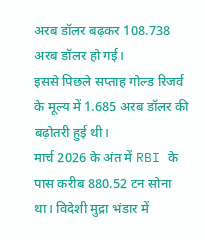अरब डॉलर बढ़कर 108.738 अरब डॉलर हो गई।
इससे पिछले सप्ताह गोल्ड रिजर्व के मूल्य में 1.685 अरब डॉलर की बढ़ोतरी हुई थी।
मार्च 2026 के अंत में RBI के पास करीब 880.52 टन सोना था। विदेशी मुद्रा भंडार में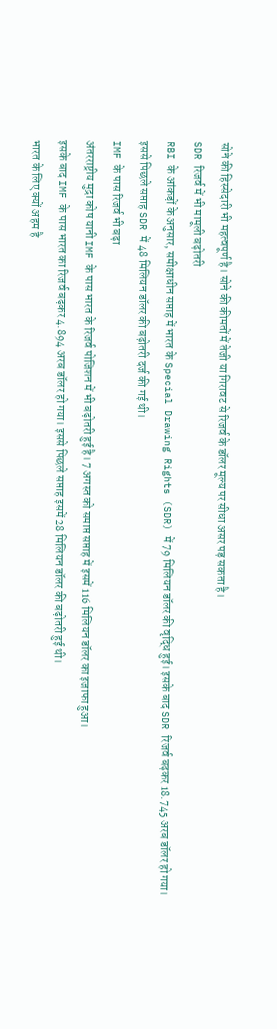सोने की हिस्सेदारी भी महत्वपूर्ण है। सोने की कीमतों में तेजी या गिरावट से रिजर्व के डॉलर मूल्य पर सीधा असर पड़ सकता है।
SDR रिजर्व में भी मामूली बढ़ोतरी
RBI के आंकड़ों के अनुसार, समीक्षाधीन सप्ताह में भारत के Special Drawing Rights (SDR) में 79 मिलियन डॉलर की वृद्धि हुई। इसके बाद SDR रिजर्व बढ़कर 18.745 अरब डॉलर हो गया।
इससे पिछले सप्ताह SDR में 48 मिलियन डॉलर की बढ़ोतरी दर्ज की गई थी।
IMF के पास रिजर्व भी बढ़ा
अंतरराष्ट्रीय मुद्रा कोष यानी IMF के पास भारत के रिजर्व पोजिशन में भी बढ़ोतरी हुई है। 7 अगस्त को समाप्त सप्ताह में इसमें 116 मिलियन डॉलर का इजाफा हुआ।
इसके बाद IMF के पास भारत का रिजर्व बढ़कर 4.894 अरब डॉलर हो गया। इससे पिछले सप्ताह इसमें 28 मिलियन डॉलर की बढ़ोतरी हुई थी।
भारत के लिए क्यों अहम है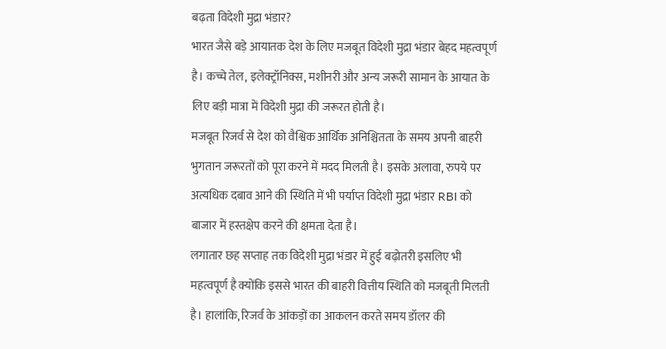बढ़ता विदेशी मुद्रा भंडार?
भारत जैसे बड़े आयातक देश के लिए मजबूत विदेशी मुद्रा भंडार बेहद महत्वपूर्ण है। कच्चे तेल, इलेक्ट्रॉनिक्स, मशीनरी और अन्य जरूरी सामान के आयात के लिए बड़ी मात्रा में विदेशी मुद्रा की जरूरत होती है।
मजबूत रिजर्व से देश को वैश्विक आर्थिक अनिश्चितता के समय अपनी बाहरी भुगतान जरूरतों को पूरा करने में मदद मिलती है। इसके अलावा, रुपये पर अत्यधिक दबाव आने की स्थिति में भी पर्याप्त विदेशी मुद्रा भंडार RBI को बाजार में हस्तक्षेप करने की क्षमता देता है।
लगातार छह सप्ताह तक विदेशी मुद्रा भंडार में हुई बढ़ोतरी इसलिए भी महत्वपूर्ण है क्योंकि इससे भारत की बाहरी वित्तीय स्थिति को मजबूती मिलती है। हालांकि, रिजर्व के आंकड़ों का आकलन करते समय डॉलर की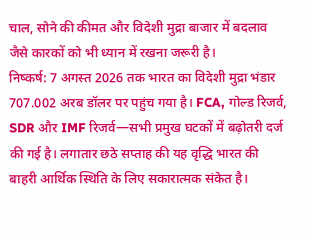चाल, सोने की कीमत और विदेशी मुद्रा बाजार में बदलाव जैसे कारकों को भी ध्यान में रखना जरूरी है।
निष्कर्ष: 7 अगस्त 2026 तक भारत का विदेशी मुद्रा भंडार 707.002 अरब डॉलर पर पहुंच गया है। FCA, गोल्ड रिजर्व, SDR और IMF रिजर्व—सभी प्रमुख घटकों में बढ़ोतरी दर्ज की गई है। लगातार छठे सप्ताह की यह वृद्धि भारत की बाहरी आर्थिक स्थिति के लिए सकारात्मक संकेत है।